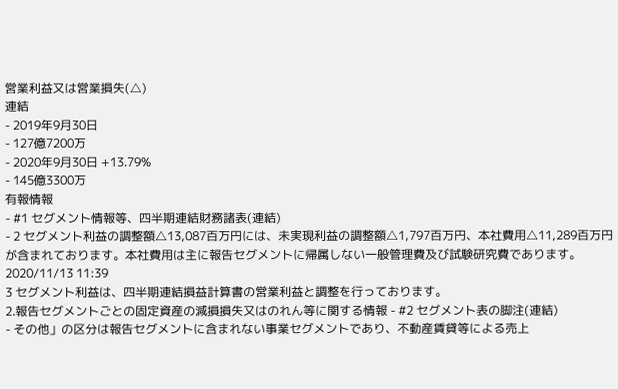営業利益又は営業損失(△)
連結
- 2019年9月30日
- 127億7200万
- 2020年9月30日 +13.79%
- 145億3300万
有報情報
- #1 セグメント情報等、四半期連結財務諸表(連結)
- 2 セグメント利益の調整額△13,087百万円には、未実現利益の調整額△1,797百万円、本社費用△11,289百万円が含まれております。本社費用は主に報告セグメントに帰属しない一般管理費及び試験研究費であります。2020/11/13 11:39
3 セグメント利益は、四半期連結損益計算書の営業利益と調整を行っております。
2.報告セグメントごとの固定資産の減損損失又はのれん等に関する情報 - #2 セグメント表の脚注(連結)
- その他」の区分は報告セグメントに含まれない事業セグメントであり、不動産賃貸等による売上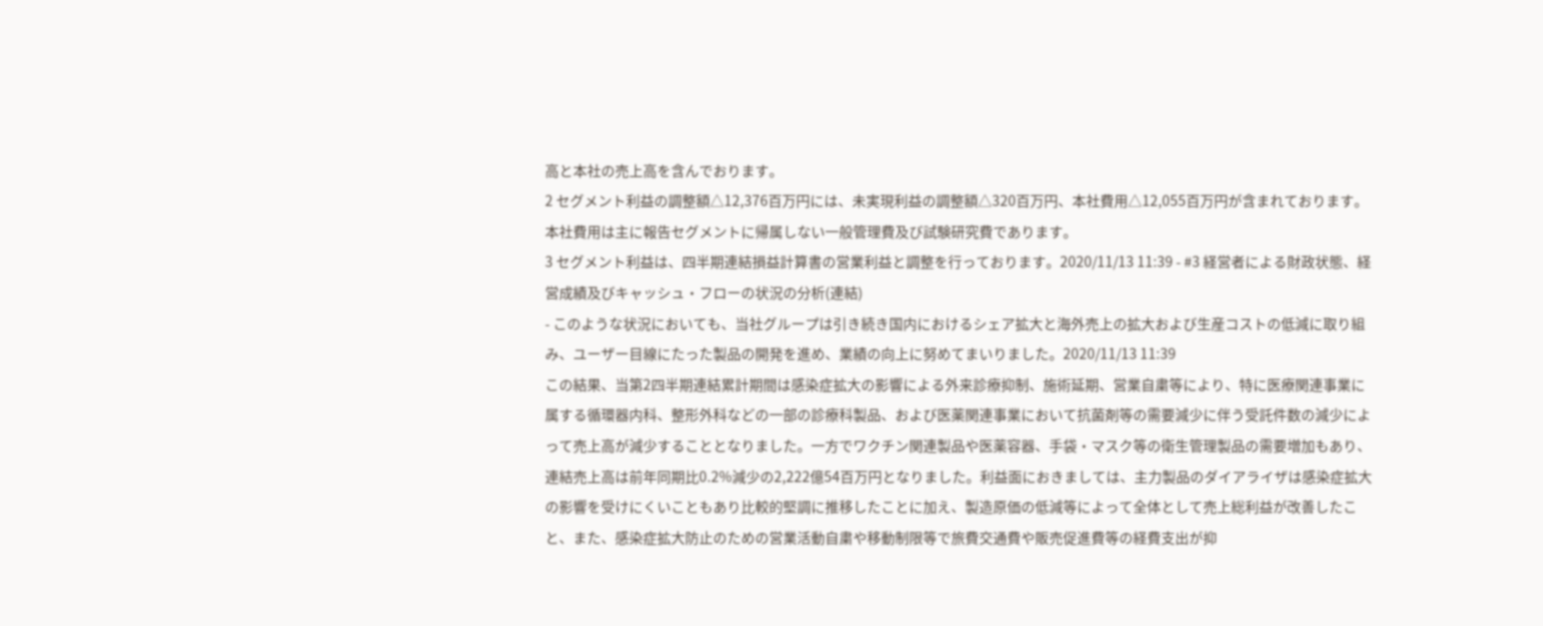高と本社の売上高を含んでおります。
2 セグメント利益の調整額△12,376百万円には、未実現利益の調整額△320百万円、本社費用△12,055百万円が含まれております。本社費用は主に報告セグメントに帰属しない一般管理費及び試験研究費であります。
3 セグメント利益は、四半期連結損益計算書の営業利益と調整を行っております。2020/11/13 11:39 - #3 経営者による財政状態、経営成績及びキャッシュ・フローの状況の分析(連結)
- このような状況においても、当社グループは引き続き国内におけるシェア拡大と海外売上の拡大および生産コストの低減に取り組み、ユーザー目線にたった製品の開発を進め、業績の向上に努めてまいりました。2020/11/13 11:39
この結果、当第2四半期連結累計期間は感染症拡大の影響による外来診療抑制、施術延期、営業自粛等により、特に医療関連事業に属する循環器内科、整形外科などの一部の診療科製品、および医薬関連事業において抗菌剤等の需要減少に伴う受託件数の減少によって売上高が減少することとなりました。一方でワクチン関連製品や医薬容器、手袋・マスク等の衛生管理製品の需要増加もあり、連結売上高は前年同期比0.2%減少の2,222億54百万円となりました。利益面におきましては、主力製品のダイアライザは感染症拡大の影響を受けにくいこともあり比較的堅調に推移したことに加え、製造原価の低減等によって全体として売上総利益が改善したこと、また、感染症拡大防止のための営業活動自粛や移動制限等で旅費交通費や販売促進費等の経費支出が抑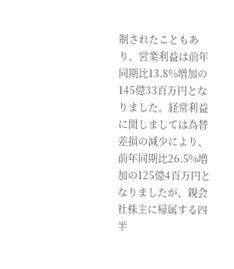制されたこともあり、営業利益は前年同期比13.8%増加の145億33百万円となりました。経常利益に関しましては為替差損の減少により、前年同期比26.5%増加の125億4百万円となりましたが、親会社株主に帰属する四半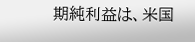期純利益は、米国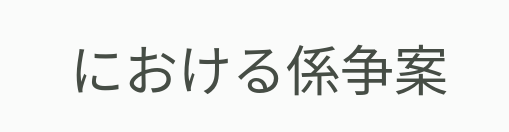における係争案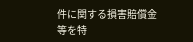件に関する損害賠償金等を特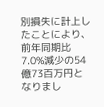別損失に計上したことにより、前年同期比7.0%減少の54億73百万円となりまし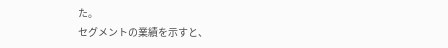た。
セグメントの業績を示すと、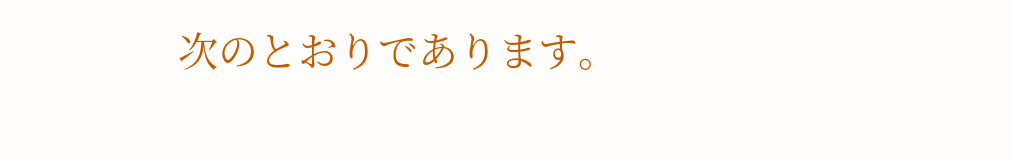次のとおりであります。